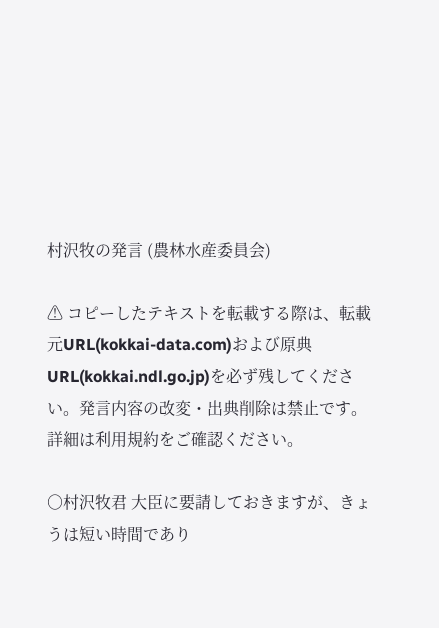村沢牧の発言 (農林水産委員会)

⚠ コピーしたテキストを転載する際は、転載元URL(kokkai-data.com)および原典URL(kokkai.ndl.go.jp)を必ず残してください。発言内容の改変・出典削除は禁止です。 詳細は利用規約をご確認ください。

○村沢牧君 大臣に要請しておきますが、きょうは短い時間であり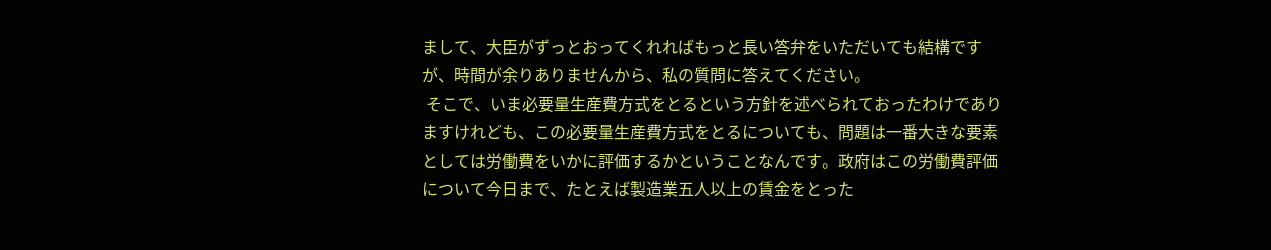まして、大臣がずっとおってくれればもっと長い答弁をいただいても結構ですが、時間が余りありませんから、私の質問に答えてください。
 そこで、いま必要量生産費方式をとるという方針を述べられておったわけでありますけれども、この必要量生産費方式をとるについても、問題は一番大きな要素としては労働費をいかに評価するかということなんです。政府はこの労働費評価について今日まで、たとえば製造業五人以上の賃金をとった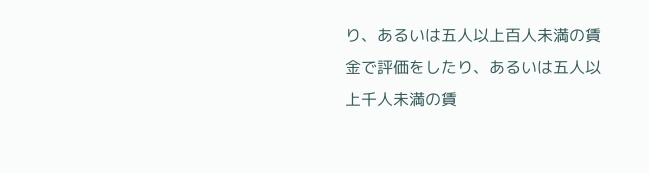り、あるいは五人以上百人未満の賃金で評価をしたり、あるいは五人以上千人未満の賃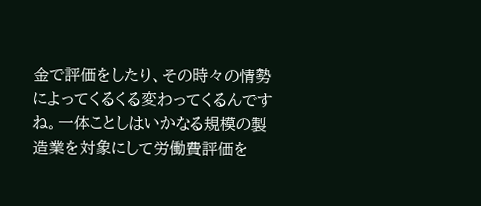金で評価をしたり、その時々の情勢によってくるくる変わってくるんですね。一体ことしはいかなる規模の製造業を対象にして労働費評価を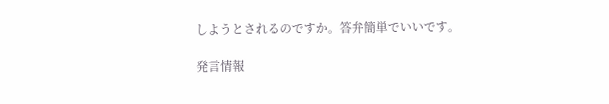しようとされるのですか。答弁簡単でいいです。

発言情報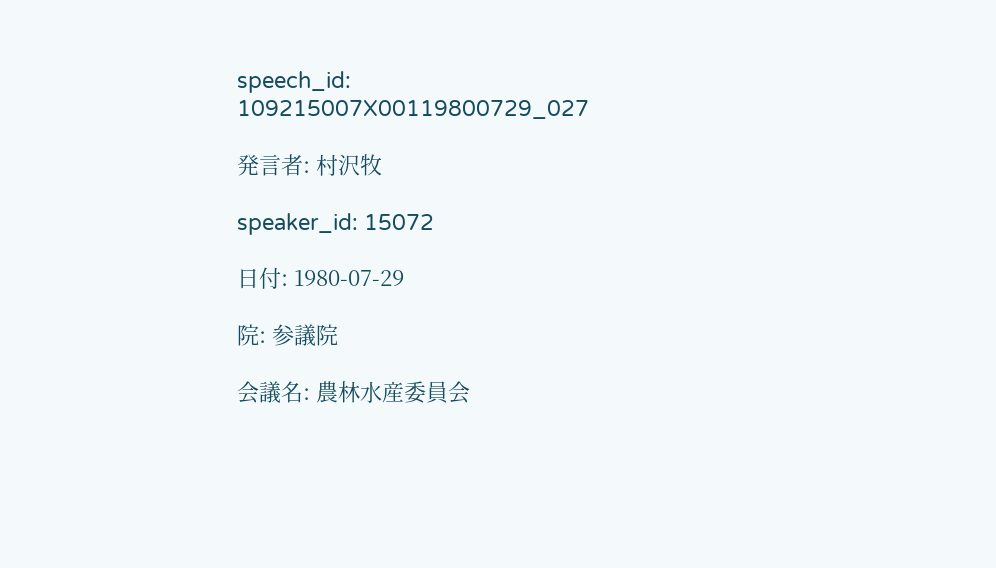speech_id: 109215007X00119800729_027

発言者: 村沢牧

speaker_id: 15072

日付: 1980-07-29

院: 参議院

会議名: 農林水産委員会